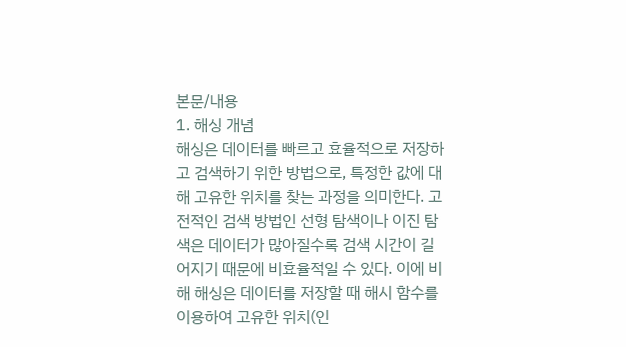본문/내용
1. 해싱 개념
해싱은 데이터를 빠르고 효율적으로 저장하고 검색하기 위한 방법으로, 특정한 값에 대해 고유한 위치를 찾는 과정을 의미한다. 고전적인 검색 방법인 선형 탐색이나 이진 탐색은 데이터가 많아질수록 검색 시간이 길어지기 때문에 비효율적일 수 있다. 이에 비해 해싱은 데이터를 저장할 때 해시 함수를 이용하여 고유한 위치(인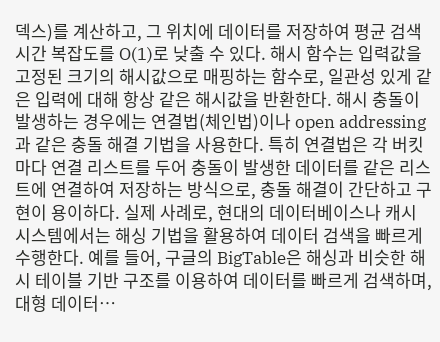덱스)를 계산하고, 그 위치에 데이터를 저장하여 평균 검색 시간 복잡도를 O(1)로 낮출 수 있다. 해시 함수는 입력값을 고정된 크기의 해시값으로 매핑하는 함수로, 일관성 있게 같은 입력에 대해 항상 같은 해시값을 반환한다. 해시 충돌이 발생하는 경우에는 연결법(체인법)이나 open addressing과 같은 충돌 해결 기법을 사용한다. 특히 연결법은 각 버킷마다 연결 리스트를 두어 충돌이 발생한 데이터를 같은 리스트에 연결하여 저장하는 방식으로, 충돌 해결이 간단하고 구현이 용이하다. 실제 사례로, 현대의 데이터베이스나 캐시 시스템에서는 해싱 기법을 활용하여 데이터 검색을 빠르게 수행한다. 예를 들어, 구글의 BigTable은 해싱과 비슷한 해시 테이블 기반 구조를 이용하여 데이터를 빠르게 검색하며, 대형 데이터…